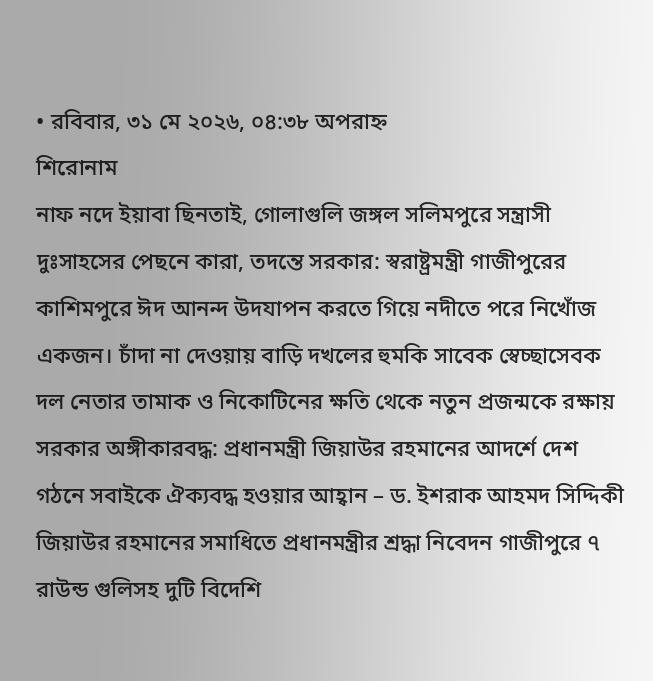• রবিবার, ৩১ মে ২০২৬, ০৪:৩৮ অপরাহ্ন
শিরোনাম
নাফ নদে ইয়াবা ছিনতাই, গোলাগুলি জঙ্গল সলিমপুরে সন্ত্রাসী দুঃসাহসের পেছনে কারা, তদন্তে সরকার: স্বরাষ্ট্রমন্ত্রী গাজীপুরের কাশিমপুরে ঈদ আনন্দ উদযাপন করতে গিয়ে নদীতে পরে নিখোঁজ একজন। চাঁদা না দেওয়ায় বাড়ি দখলের হুমকি সাবেক স্বেচ্ছাসেবক দল নেতার তামাক ও নিকোটিনের ক্ষতি থেকে নতুন প্রজন্মকে রক্ষায় সরকার অঙ্গীকারবদ্ধ: প্রধানমন্ত্রী জিয়াউর রহমানের আদর্শে দেশ গঠনে সবাইকে ঐক্যবদ্ধ হওয়ার আহ্বান – ড. ইশরাক আহমদ সিদ্দিকী জিয়াউর রহমানের সমাধিতে প্রধানমন্ত্রীর শ্রদ্ধা নিবেদন গাজীপুরে ৭ রাউন্ড গুলিসহ দুটি বিদেশি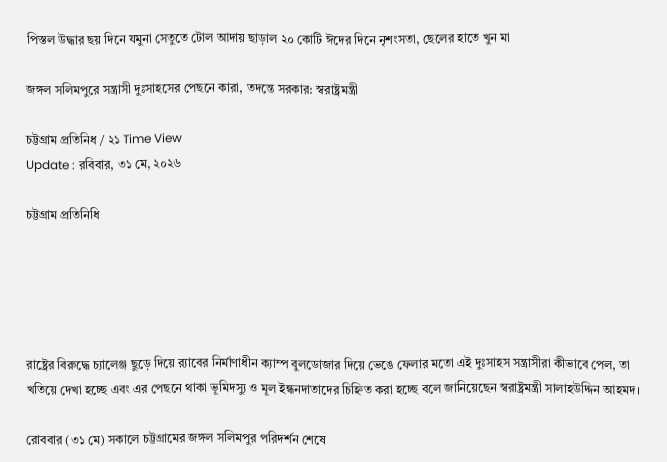পিস্তল উদ্ধার ছয় দিনে যমুনা সেতুতে টোল আদায় ছাড়াল ২০ কোটি ঈদের দিনে নৃশংসতা, ছেলের হাতে খুন মা

জঙ্গল সলিমপুরে সন্ত্রাসী দুঃসাহসের পেছনে কারা, তদন্তে সরকার: স্বরাষ্ট্রমন্ত্রী

চট্টগ্রাম প্রতিনিধ / ২১ Time View
Update : রবিবার, ৩১ মে, ২০২৬

চট্টগ্রাম প্রতিনিধি





রাষ্ট্রের বিরুদ্ধে চ্যালেঞ্জ ছুড়ে দিয়ে র‍্যাবের নির্মাণাধীন ক্যাম্প বুলডোজার দিয়ে ভেঙে ফেলার মতো এই দুঃসাহস সন্ত্রাসীরা কীভাবে পেল, তা খতিয়ে দেখা হচ্ছে এবং এর পেছনে থাকা ভূমিদস্যু ও মূল ইন্ধনদাতাদের চিহ্নিত করা হচ্ছে বলে জানিয়েছেন স্বরাষ্ট্রমন্ত্রী সালাহউদ্দিন আহমদ।

রোববার (৩১ মে) সকালে চট্টগ্রামের জঙ্গল সলিমপুর পরিদর্শন শেষে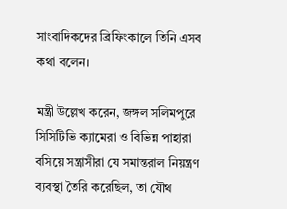সাংবাদিকদের ব্রিফিংকালে তিনি এসব কথা বলেন।

মন্ত্রী উল্লেখ করেন, জঙ্গল সলিমপুরে সিসিটিভি ক্যামেরা ও বিভিন্ন পাহারা বসিয়ে সন্ত্রাসীরা যে সমান্তরাল নিয়ন্ত্রণ ব্যবস্থা তৈরি করেছিল, তা যৌথ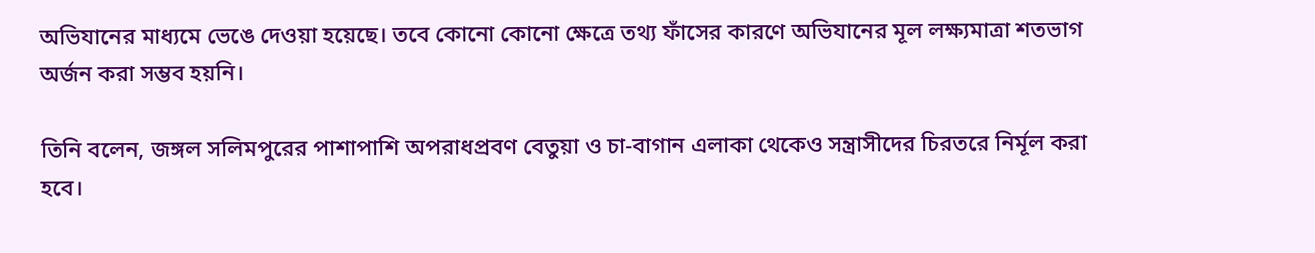অভিযানের মাধ্যমে ভেঙে দেওয়া হয়েছে। তবে কোনো কোনো ক্ষেত্রে তথ্য ফাঁসের কারণে অভিযানের মূল লক্ষ্যমাত্রা শতভাগ অর্জন করা সম্ভব হয়নি।

তিনি বলেন, জঙ্গল সলিমপুরের পাশাপাশি অপরাধপ্রবণ বেতুয়া ও চা-বাগান এলাকা থেকেও সন্ত্রাসীদের চিরতরে নির্মূল করা হবে।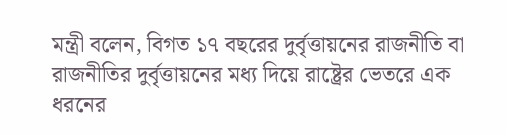মন্ত্রী বলেন, বিগত ১৭ বছরের দুর্বৃত্তায়নের রাজনীতি বা রাজনীতির দুর্বৃত্তায়নের মধ্য দিয়ে রাষ্ট্রের ভেতরে এক ধরনের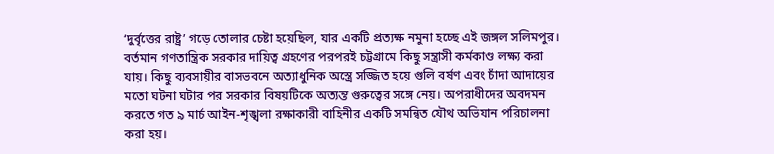‘দুর্বৃত্তের রাষ্ট্র’ গড়ে তোলার চেষ্টা হয়েছিল, যার একটি প্রত্যক্ষ নমুনা হচ্ছে এই জঙ্গল সলিমপুর। বর্তমান গণতান্ত্রিক সরকার দায়িত্ব গ্রহণের পরপরই চট্টগ্রামে কিছু সন্ত্রাসী কর্মকাণ্ড লক্ষ্য করা যায়। কিছু ব্যবসায়ীর বাসভবনে অত্যাধুনিক অস্ত্রে সজ্জিত হয়ে গুলি বর্ষণ এবং চাঁদা আদায়ের মতো ঘটনা ঘটার পর সরকার বিষয়টিকে অত্যন্ত গুরুত্বের সঙ্গে নেয়। অপরাধীদের অবদমন করতে গত ৯ মার্চ আইন-শৃঙ্খলা রক্ষাকারী বাহিনীর একটি সমন্বিত যৌথ অভিযান পরিচালনা করা হয়।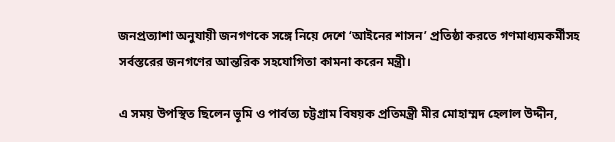জনপ্রত্যাশা অনুযায়ী জনগণকে সঙ্গে নিয়ে দেশে ‘আইনের শাসন’ প্রতিষ্ঠা করতে গণমাধ্যমকর্মীসহ সর্বস্তরের জনগণের আন্তরিক সহযোগিতা কামনা করেন মন্ত্রী।

এ সময় উপস্থিত ছিলেন ভূমি ও পার্বত্য চট্টগ্রাম বিষয়ক প্রতিমন্ত্রী মীর মোহাম্মদ হেলাল উদ্দীন,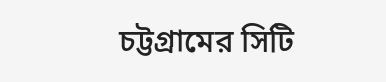চট্টগ্রামের সিটি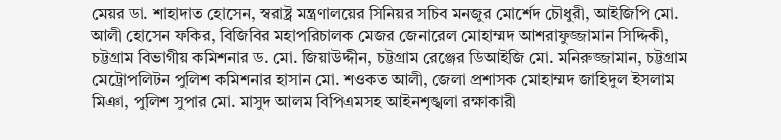মেয়র ডা. শাহাদাত হোসেন, স্বরাষ্ট্র মন্ত্রণালয়ের সিনিয়র সচিব মনজুর মোর্শেদ চৌধুরী, আইজিপি মো. আলী হোসেন ফকির, বিজিবির মহাপরিচালক মেজর জেনারেল মোহাম্মদ আশরাফুজ্জামান সিদ্দিকী, চট্টগ্রাম বিভাগীয় কমিশনার ড. মো. জিয়াউদ্দীন, চট্টগ্রাম রেঞ্জের ডিআইজি মো. মনিরুজ্জামান, চট্টগ্রাম মেট্রোপলিটন পুলিশ কমিশনার হাসান মো. শওকত আলী, জেলা প্রশাসক মোহাম্মদ জাহিদুল ইসলাম মিঞা, পুলিশ সুপার মো. মাসুদ আলম বিপিএমসহ আইনশৃঙ্খলা রক্ষাকারী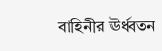বাহিনীর ঊর্ধ্বতন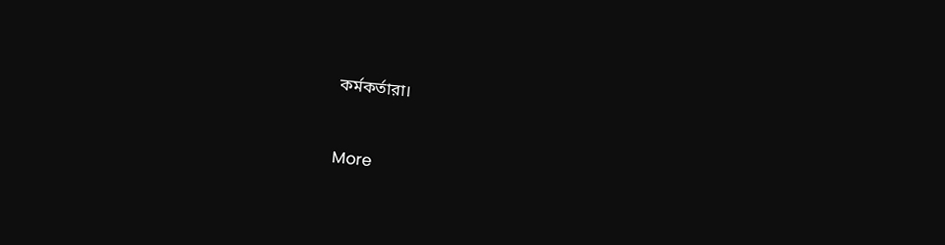কর্মকর্তারা।


More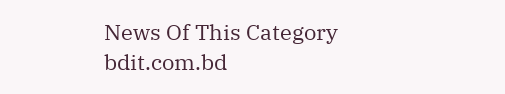News Of This Category
bdit.com.bd